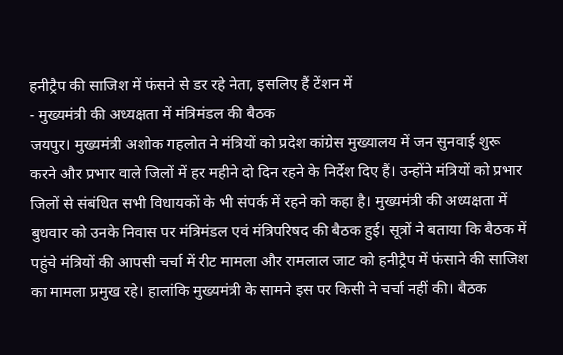हनीट्रैप की साजिश में फंसने से डर रहे नेता, इसलिए हैं टेंशन में
- मुख्यमंत्री की अध्यक्षता में मंत्रिमंडल की बैठक
जयपुर। मुख्यमंत्री अशोक गहलोत ने मंत्रियों को प्रदेश कांग्रेस मुख्यालय में जन सुनवाई शुरू करने और प्रभार वाले जिलों में हर महीने दो दिन रहने के निर्देश दिए हैं। उन्होंने मंत्रियों को प्रभार जिलों से संबंधित सभी विधायकों के भी संपर्क में रहने को कहा है। मुख्यमंत्री की अध्यक्षता में बुधवार को उनके निवास पर मंत्रिमंडल एवं मंत्रिपरिषद की बैठक हुई। सूत्रों ने बताया कि बैठक में पहुंचे मंत्रियों की आपसी चर्चा में रीट मामला और रामलाल जाट को हनीट्रैप में फंसाने की साजिश का मामला प्रमुख रहे। हालांकि मुख्यमंत्री के सामने इस पर किसी ने चर्चा नहीं की। बैठक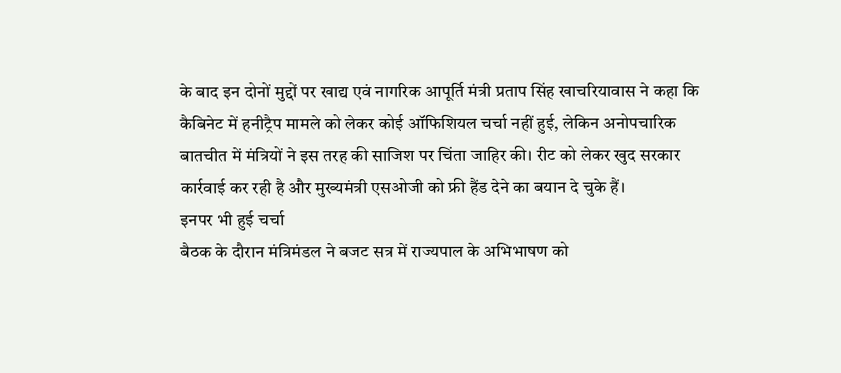के बाद इन दोनों मुद्दों पर खाद्य एवं नागरिक आपूर्ति मंत्री प्रताप सिंह खाचरियावास ने कहा कि कैबिनेट में हनीट्रैप मामले को लेकर कोई ऑफिशियल चर्चा नहीं हुई, लेकिन अनोपचारिक बातचीत में मंत्रियों ने इस तरह की साजिश पर चिंता जाहिर की। रीट को लेकर खुद सरकार कार्रवाई कर रही है और मुख्यमंत्री एसओजी को फ्री हैंड देने का बयान दे चुके हैं।
इनपर भी हुई चर्चा
बैठक के दौरान मंत्रिमंडल ने बजट सत्र में राज्यपाल के अभिभाषण को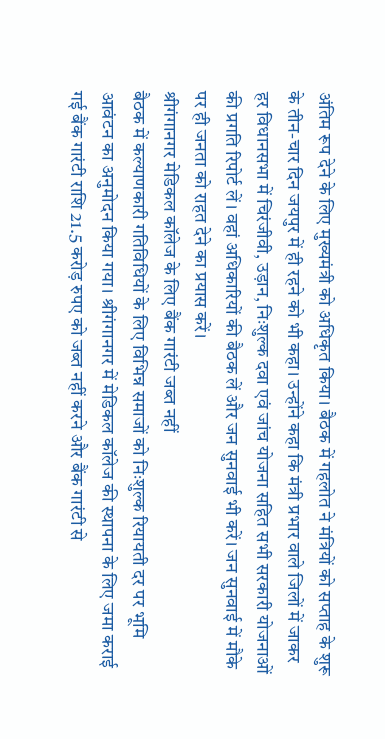अंतिम रूप देने के लिए मुख्यमंत्री को अधिकृत किया। बैठक में गहलोत ने मंत्रियों को सप्ताह के शुरू के तीन-चार दिन जयपुर में ही रहने को भी कहा। उन्होंने कहा कि मंत्री प्रभार वाले जिलों में जाकर हर विधानसभा में चिरंजीवी, उड़ान, निःशुल्क दवा एवं जांच योजना सहित सभी सरकारी योजनाओं की प्रगति रिपोर्ट लें। वहां अधिकारियों की बैठक लें और जन सुनवाई भी करें। जन सुनवाई में मौके पर ही जनता को राहत देने का प्रयास करें।
श्रीगंगानगर मेडिकल कॉलेज के लिए बैंक गारंटी जब्त नहीं
बैठक में कल्याणकारी गतिविधियों के लिए विभिन्न समाजों को निःशुल्क रियायती दर पर भूमि आवंटन का अनुमोदन किया गया। श्रीगंगानगर में मेडिकल कॉलेज की स्थापना के लिए जमा कराई गई बैंक गारंटी राशि 21.5 करोड़ रुपए को जब्त नहीं करने और बैंक गारंटी से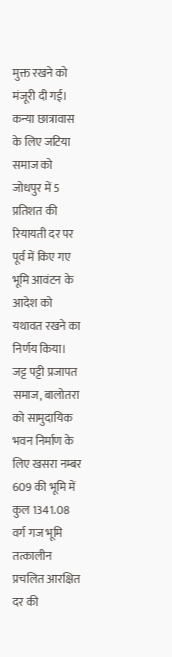मुक्त रखने को मंजूरी दी गई। कन्या छात्रावास के लिए जटिया समाज को जोधपुर में 5 प्रतिशत की रियायती दर पर पूर्व में किए गए भूमि आवंटन के आदेश को यथावत रखने का निर्णय किया। जट्ट पट्टी प्रजापत समाज, बालोतरा को सामुदायिक भवन निर्माण के लिए खसरा नम्बर 609 की भूमि में कुल 1341.08 वर्ग गज भूमि तत्कालीन प्रचलित आरक्षित दर की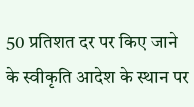50 प्रतिशत दर पर किए जाने के स्वीकृति आदेश के स्थान पर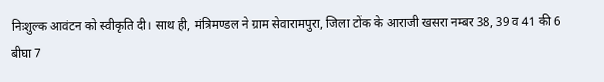निःशुल्क आवंटन को स्वीकृति दी। साथ ही, मंत्रिमण्डल ने ग्राम सेवारामपुरा, जिला टोंक के आराजी खसरा नम्बर 38, 39 व 41 की 6 बीघा 7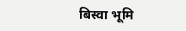बिस्वा भूमि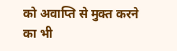को अवाप्ति से मुक्त करने का भी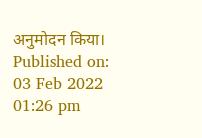अनुमोदन किया।
Published on:
03 Feb 2022 01:26 pm